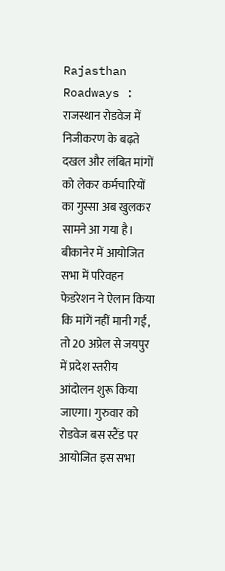Rajasthan Roadways : राजस्थान रोडवेज में निजीकरण के बढ़ते दखल और लंबित मांगों को लेकर कर्मचारियों का गुस्सा अब खुलकर सामने आ गया है। बीकानेर में आयोजित सभा में परिवहन फेडरेशन ने ऐलान किया कि मांगें नहीं मानी गईं, तो 20 अप्रेल से जयपुर में प्रदेश स्तरीय आंदोलन शुरू किया जाएगा। गुरुवार को रोडवेज बस स्टैंड पर आयोजित इस सभा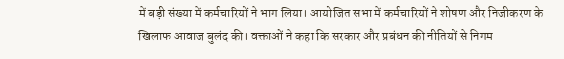में बड़ी संख्या में कर्मचारियों ने भाग लिया। आयोजित सभा में कर्मचारियों ने शोषण और निजीकरण के खिलाफ आवाज बुलंद की। वक्ताओं ने कहा कि सरकार और प्रबंधन की नीतियों से निगम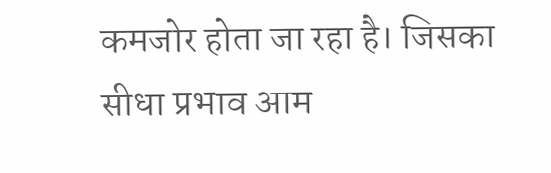कमजोर होता जा रहा है। जिसका सीधा प्रभाव आम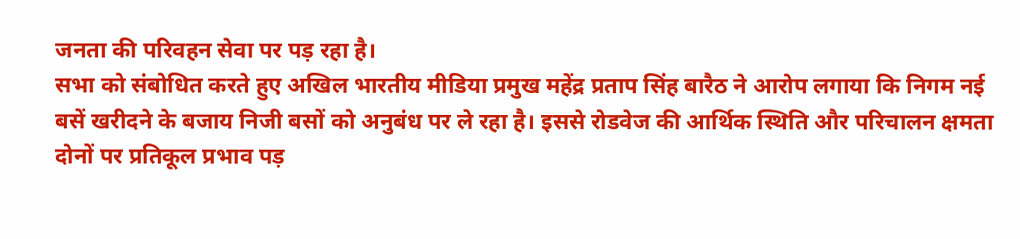जनता की परिवहन सेवा पर पड़ रहा है।
सभा को संबोधित करते हुए अखिल भारतीय मीडिया प्रमुख महेंद्र प्रताप सिंह बारैठ ने आरोप लगाया कि निगम नई बसें खरीदने के बजाय निजी बसों को अनुबंध पर ले रहा है। इससे रोडवेज की आर्थिक स्थिति और परिचालन क्षमता दोनों पर प्रतिकूल प्रभाव पड़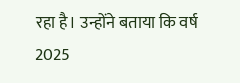रहा है। उन्होंने बताया कि वर्ष 2025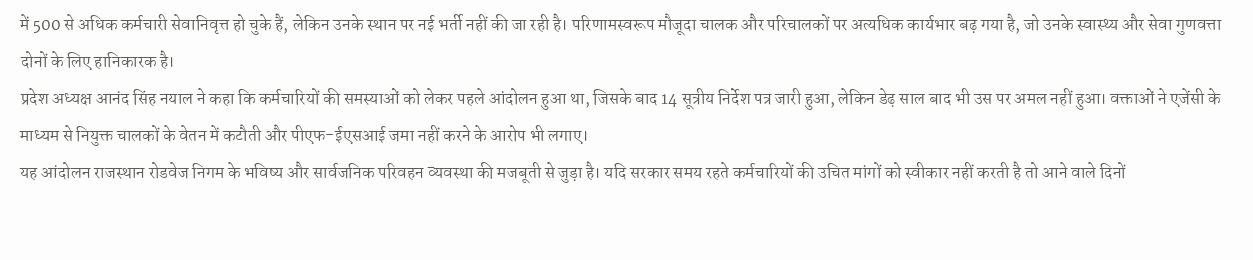में 500 से अधिक कर्मचारी सेवानिवृत्त हो चुके हैं, लेकिन उनके स्थान पर नई भर्ती नहीं की जा रही है। परिणामस्वरूप मौजूदा चालक और परिचालकों पर अत्यधिक कार्यभार बढ़ गया है, जो उनके स्वास्थ्य और सेवा गुणवत्ता दोनों के लिए हानिकारक है।
प्रदेश अध्यक्ष आनंद सिंह नयाल ने कहा कि कर्मचारियों की समस्याओं को लेकर पहले आंदोलन हुआ था, जिसके बाद 14 सूत्रीय निर्देश पत्र जारी हुआ, लेकिन डेढ़ साल बाद भी उस पर अमल नहीं हुआ। वक्ताओं ने एजेंसी के माध्यम से नियुक्त चालकों के वेतन में कटौती और पीएफ-ईएसआई जमा नहीं करने के आरोप भी लगाए।
यह आंदोलन राजस्थान रोडवेज निगम के भविष्य और सार्वजनिक परिवहन व्यवस्था की मजबूती से जुड़ा है। यदि सरकार समय रहते कर्मचारियों की उचित मांगों को स्वीकार नहीं करती है तो आने वाले दिनों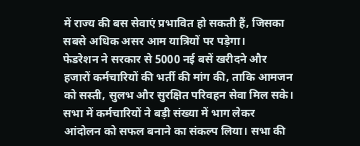में राज्य की बस सेवाएं प्रभावित हो सकती हैं, जिसका सबसे अधिक असर आम यात्रियों पर पड़ेगा।
फेडरेशन ने सरकार से 5000 नई बसें खरीदने और हजारों कर्मचारियों की भर्ती की मांग की, ताकि आमजन को सस्ती, सुलभ और सुरक्षित परिवहन सेवा मिल सके। सभा में कर्मचारियों ने बड़ी संख्या में भाग लेकर आंदोलन को सफल बनाने का संकल्प लिया। सभा की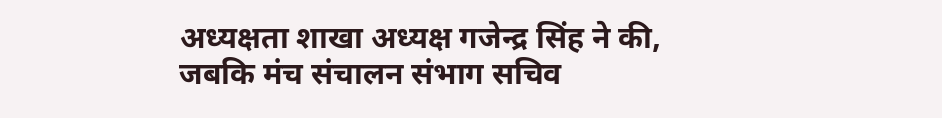अध्यक्षता शाखा अध्यक्ष गजेन्द्र सिंह ने की, जबकि मंच संचालन संभाग सचिव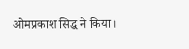ओमप्रकाश सिद्ध ने किया।